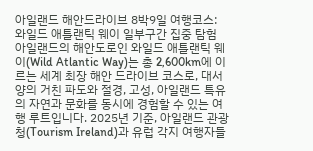아일랜드 해안드라이브 8박9일 여행코스: 와일드 애틀랜틱 웨이 일부구간 집중 탐험
아일랜드의 해안도로인 와일드 애틀랜틱 웨이(Wild Atlantic Way)는 총 2,600km에 이르는 세계 최장 해안 드라이브 코스로, 대서양의 거친 파도와 절경, 고성, 아일랜드 특유의 자연과 문화를 동시에 경험할 수 있는 여행 루트입니다. 2025년 기준, 아일랜드 관광청(Tourism Ireland)과 유럽 각지 여행자들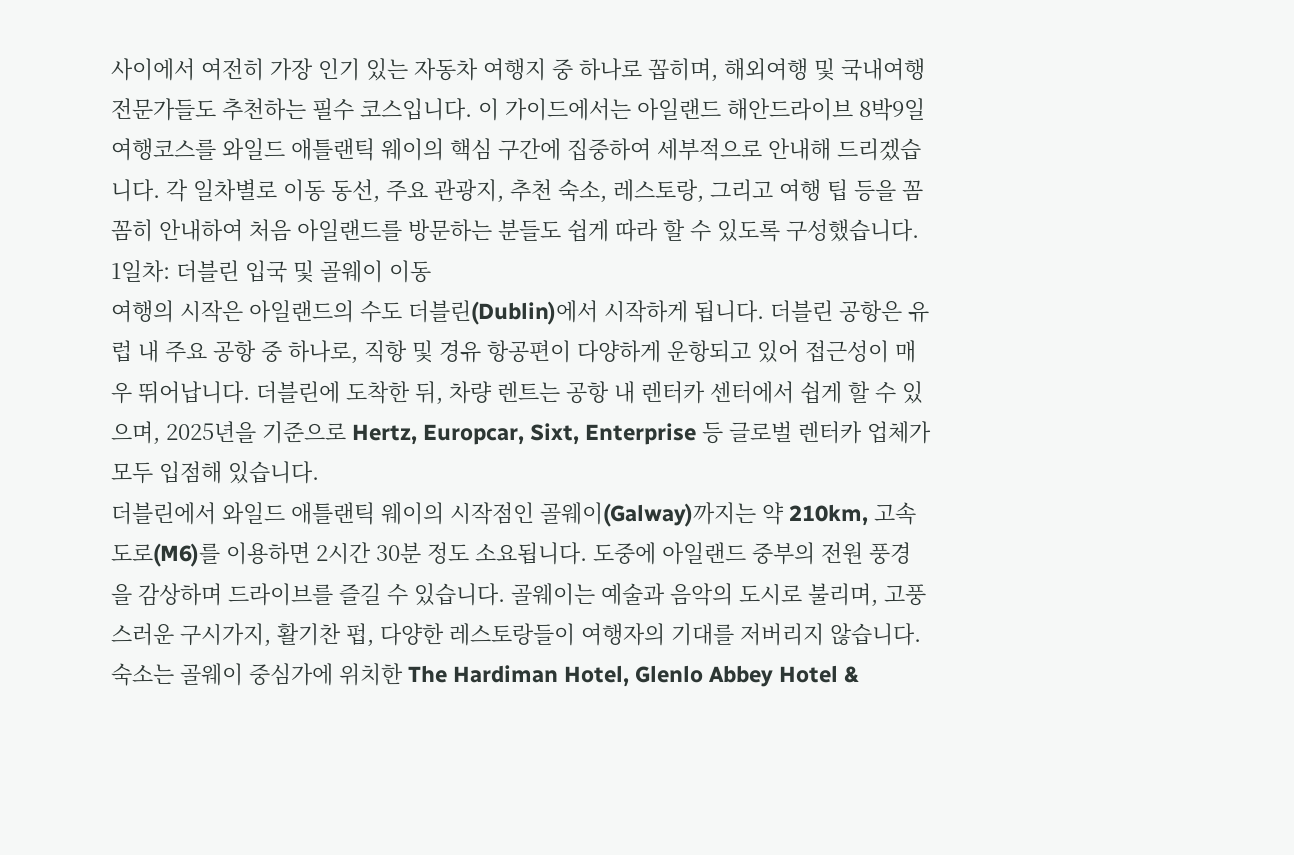사이에서 여전히 가장 인기 있는 자동차 여행지 중 하나로 꼽히며, 해외여행 및 국내여행 전문가들도 추천하는 필수 코스입니다. 이 가이드에서는 아일랜드 해안드라이브 8박9일 여행코스를 와일드 애틀랜틱 웨이의 핵심 구간에 집중하여 세부적으로 안내해 드리겠습니다. 각 일차별로 이동 동선, 주요 관광지, 추천 숙소, 레스토랑, 그리고 여행 팁 등을 꼼꼼히 안내하여 처음 아일랜드를 방문하는 분들도 쉽게 따라 할 수 있도록 구성했습니다.
1일차: 더블린 입국 및 골웨이 이동
여행의 시작은 아일랜드의 수도 더블린(Dublin)에서 시작하게 됩니다. 더블린 공항은 유럽 내 주요 공항 중 하나로, 직항 및 경유 항공편이 다양하게 운항되고 있어 접근성이 매우 뛰어납니다. 더블린에 도착한 뒤, 차량 렌트는 공항 내 렌터카 센터에서 쉽게 할 수 있으며, 2025년을 기준으로 Hertz, Europcar, Sixt, Enterprise 등 글로벌 렌터카 업체가 모두 입점해 있습니다.
더블린에서 와일드 애틀랜틱 웨이의 시작점인 골웨이(Galway)까지는 약 210km, 고속도로(M6)를 이용하면 2시간 30분 정도 소요됩니다. 도중에 아일랜드 중부의 전원 풍경을 감상하며 드라이브를 즐길 수 있습니다. 골웨이는 예술과 음악의 도시로 불리며, 고풍스러운 구시가지, 활기찬 펍, 다양한 레스토랑들이 여행자의 기대를 저버리지 않습니다.
숙소는 골웨이 중심가에 위치한 The Hardiman Hotel, Glenlo Abbey Hotel &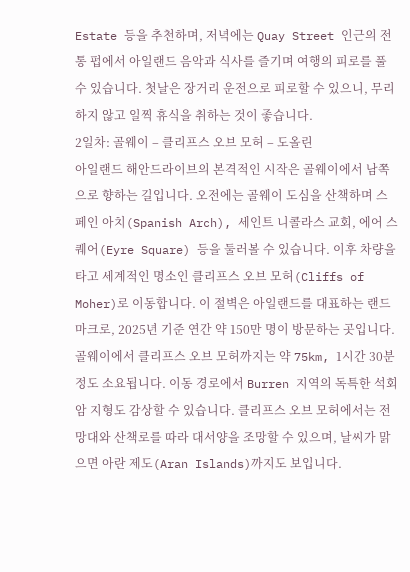Estate 등을 추천하며, 저녁에는 Quay Street 인근의 전통 펍에서 아일랜드 음악과 식사를 즐기며 여행의 피로를 풀 수 있습니다. 첫날은 장거리 운전으로 피로할 수 있으니, 무리하지 않고 일찍 휴식을 취하는 것이 좋습니다.
2일차: 골웨이 – 클리프스 오브 모허 – 도올린
아일랜드 해안드라이브의 본격적인 시작은 골웨이에서 남쪽으로 향하는 길입니다. 오전에는 골웨이 도심을 산책하며 스페인 아치(Spanish Arch), 세인트 니콜라스 교회, 에어 스퀘어(Eyre Square) 등을 둘러볼 수 있습니다. 이후 차량을 타고 세계적인 명소인 클리프스 오브 모허(Cliffs of Moher)로 이동합니다. 이 절벽은 아일랜드를 대표하는 랜드마크로, 2025년 기준 연간 약 150만 명이 방문하는 곳입니다.
골웨이에서 클리프스 오브 모허까지는 약 75km, 1시간 30분 정도 소요됩니다. 이동 경로에서 Burren 지역의 독특한 석회암 지형도 감상할 수 있습니다. 클리프스 오브 모허에서는 전망대와 산책로를 따라 대서양을 조망할 수 있으며, 날씨가 맑으면 아란 제도(Aran Islands)까지도 보입니다.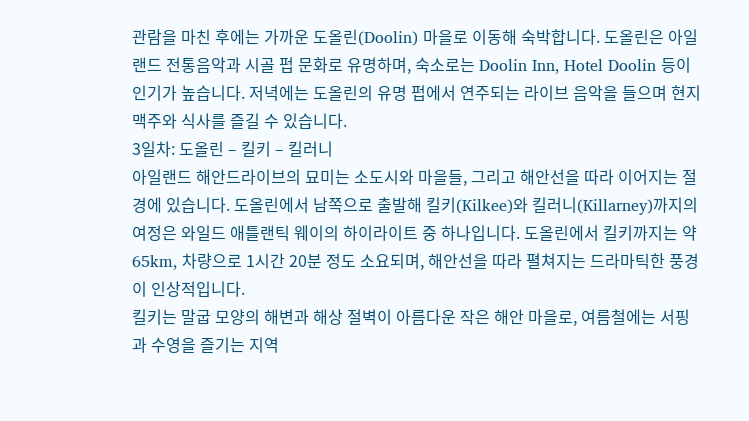관람을 마친 후에는 가까운 도올린(Doolin) 마을로 이동해 숙박합니다. 도올린은 아일랜드 전통음악과 시골 펍 문화로 유명하며, 숙소로는 Doolin Inn, Hotel Doolin 등이 인기가 높습니다. 저녁에는 도올린의 유명 펍에서 연주되는 라이브 음악을 들으며 현지 맥주와 식사를 즐길 수 있습니다.
3일차: 도올린 – 킬키 – 킬러니
아일랜드 해안드라이브의 묘미는 소도시와 마을들, 그리고 해안선을 따라 이어지는 절경에 있습니다. 도올린에서 남쪽으로 출발해 킬키(Kilkee)와 킬러니(Killarney)까지의 여정은 와일드 애틀랜틱 웨이의 하이라이트 중 하나입니다. 도올린에서 킬키까지는 약 65km, 차량으로 1시간 20분 정도 소요되며, 해안선을 따라 펼쳐지는 드라마틱한 풍경이 인상적입니다.
킬키는 말굽 모양의 해변과 해상 절벽이 아름다운 작은 해안 마을로, 여름철에는 서핑과 수영을 즐기는 지역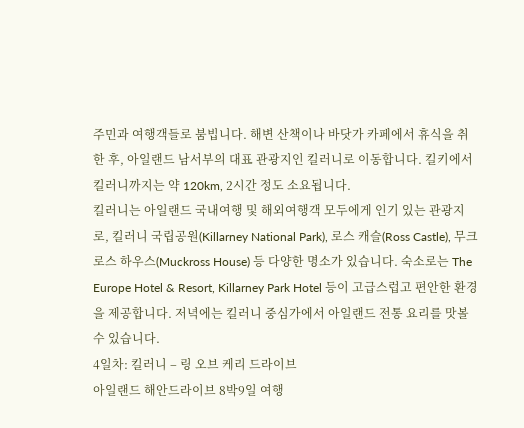주민과 여행객들로 붐빕니다. 해변 산책이나 바닷가 카페에서 휴식을 취한 후, 아일랜드 남서부의 대표 관광지인 킬러니로 이동합니다. 킬키에서 킬러니까지는 약 120km, 2시간 정도 소요됩니다.
킬러니는 아일랜드 국내여행 및 해외여행객 모두에게 인기 있는 관광지로, 킬러니 국립공원(Killarney National Park), 로스 캐슬(Ross Castle), 무크로스 하우스(Muckross House) 등 다양한 명소가 있습니다. 숙소로는 The Europe Hotel & Resort, Killarney Park Hotel 등이 고급스럽고 편안한 환경을 제공합니다. 저녁에는 킬러니 중심가에서 아일랜드 전통 요리를 맛볼 수 있습니다.
4일차: 킬러니 – 링 오브 케리 드라이브
아일랜드 해안드라이브 8박9일 여행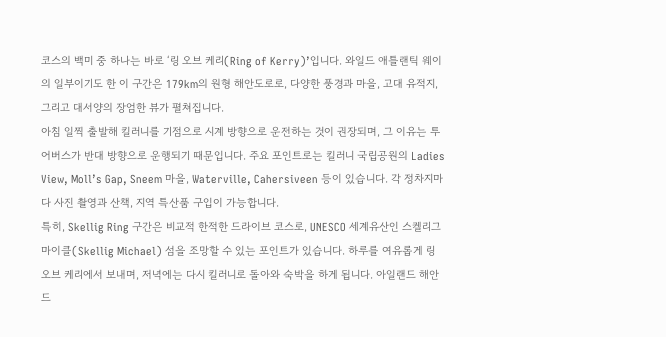코스의 백미 중 하나는 바로 ‘링 오브 케리(Ring of Kerry)’입니다. 와일드 애틀랜틱 웨이의 일부이기도 한 이 구간은 179km의 원형 해안도로로, 다양한 풍경과 마을, 고대 유적지, 그리고 대서양의 장엄한 뷰가 펼쳐집니다.
아침 일찍 출발해 킬러니를 기점으로 시계 방향으로 운전하는 것이 권장되며, 그 이유는 투어버스가 반대 방향으로 운행되기 때문입니다. 주요 포인트로는 킬러니 국립공원의 Ladies View, Moll’s Gap, Sneem 마을, Waterville, Cahersiveen 등이 있습니다. 각 정차지마다 사진 촬영과 산책, 지역 특산품 구입이 가능합니다.
특히, Skellig Ring 구간은 비교적 한적한 드라이브 코스로, UNESCO 세계유산인 스켈리그 마이클(Skellig Michael) 섬을 조망할 수 있는 포인트가 있습니다. 하루를 여유롭게 링 오브 케리에서 보내며, 저녁에는 다시 킬러니로 돌아와 숙박을 하게 됩니다. 아일랜드 해안드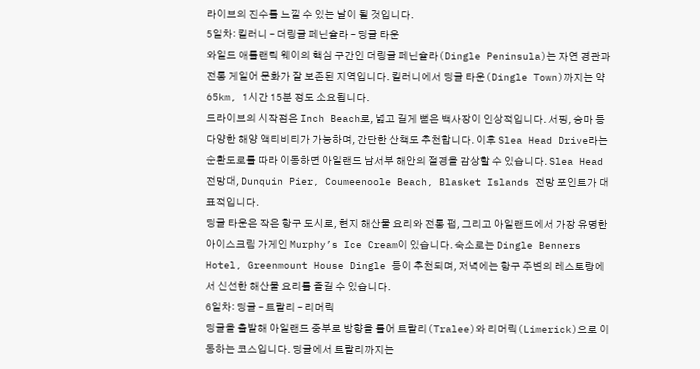라이브의 진수를 느낄 수 있는 날이 될 것입니다.
5일차: 킬러니 – 더링글 페닌슐라 – 딩글 타운
와일드 애틀랜틱 웨이의 핵심 구간인 더링글 페닌슐라(Dingle Peninsula)는 자연 경관과 전통 게일어 문화가 잘 보존된 지역입니다. 킬러니에서 딩글 타운(Dingle Town)까지는 약 65km, 1시간 15분 정도 소요됩니다.
드라이브의 시작점은 Inch Beach로, 넓고 길게 뻗은 백사장이 인상적입니다. 서핑, 승마 등 다양한 해양 액티비티가 가능하며, 간단한 산책도 추천합니다. 이후 Slea Head Drive라는 순환도로를 따라 이동하면 아일랜드 남서부 해안의 절경을 감상할 수 있습니다. Slea Head 전망대, Dunquin Pier, Coumeenoole Beach, Blasket Islands 전망 포인트가 대표적입니다.
딩글 타운은 작은 항구 도시로, 현지 해산물 요리와 전통 펍, 그리고 아일랜드에서 가장 유명한 아이스크림 가게인 Murphy’s Ice Cream이 있습니다. 숙소로는 Dingle Benners Hotel, Greenmount House Dingle 등이 추천되며, 저녁에는 항구 주변의 레스토랑에서 신선한 해산물 요리를 즐길 수 있습니다.
6일차: 딩글 – 트랄리 – 리머릭
딩글을 출발해 아일랜드 중부로 방향을 틀어 트랄리(Tralee)와 리머릭(Limerick)으로 이동하는 코스입니다. 딩글에서 트랄리까지는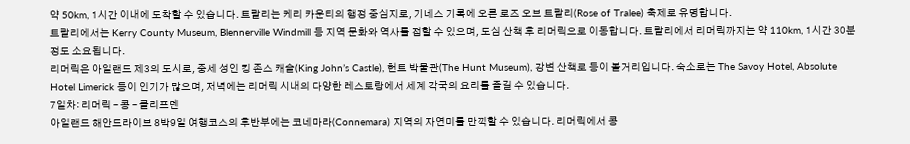약 50km, 1시간 이내에 도착할 수 있습니다. 트랄리는 케리 카운티의 행정 중심지로, 기네스 기록에 오른 로즈 오브 트랄리(Rose of Tralee) 축제로 유명합니다.
트랄리에서는 Kerry County Museum, Blennerville Windmill 등 지역 문화와 역사를 접할 수 있으며, 도심 산책 후 리머릭으로 이동합니다. 트랄리에서 리머릭까지는 약 110km, 1시간 30분 정도 소요됩니다.
리머릭은 아일랜드 제3의 도시로, 중세 성인 킹 존스 캐슬(King John’s Castle), 헌트 박물관(The Hunt Museum), 강변 산책로 등이 볼거리입니다. 숙소로는 The Savoy Hotel, Absolute Hotel Limerick 등이 인기가 많으며, 저녁에는 리머릭 시내의 다양한 레스토랑에서 세계 각국의 요리를 즐길 수 있습니다.
7일차: 리머릭 – 콩 – 클리프덴
아일랜드 해안드라이브 8박9일 여행코스의 후반부에는 코네마라(Connemara) 지역의 자연미를 만끽할 수 있습니다. 리머릭에서 콩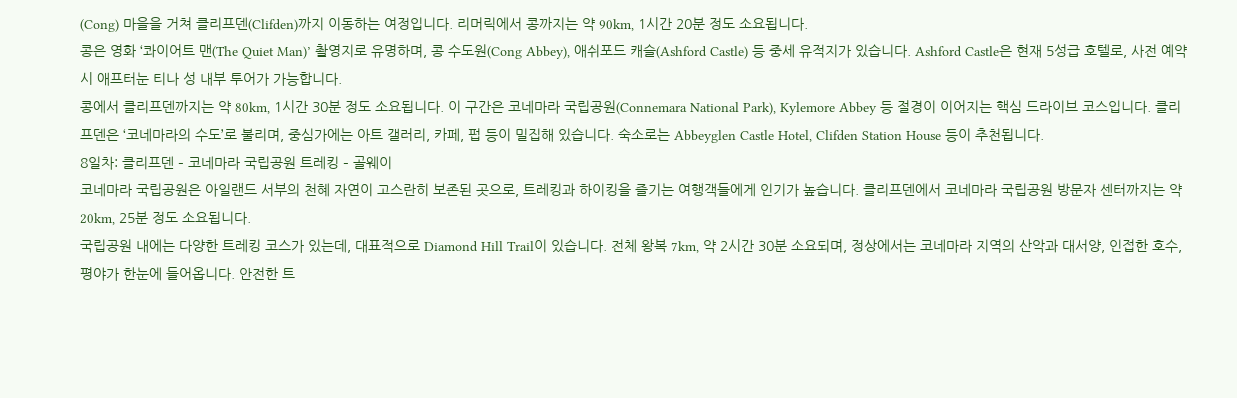(Cong) 마을을 거쳐 클리프덴(Clifden)까지 이동하는 여정입니다. 리머릭에서 콩까지는 약 90km, 1시간 20분 정도 소요됩니다.
콩은 영화 ‘콰이어트 맨(The Quiet Man)’ 촬영지로 유명하며, 콩 수도원(Cong Abbey), 애쉬포드 캐슬(Ashford Castle) 등 중세 유적지가 있습니다. Ashford Castle은 현재 5성급 호텔로, 사전 예약 시 애프터눈 티나 성 내부 투어가 가능합니다.
콩에서 클리프덴까지는 약 80km, 1시간 30분 정도 소요됩니다. 이 구간은 코네마라 국립공원(Connemara National Park), Kylemore Abbey 등 절경이 이어지는 핵심 드라이브 코스입니다. 클리프덴은 ‘코네마라의 수도’로 불리며, 중심가에는 아트 갤러리, 카페, 펍 등이 밀집해 있습니다. 숙소로는 Abbeyglen Castle Hotel, Clifden Station House 등이 추천됩니다.
8일차: 클리프덴 – 코네마라 국립공원 트레킹 – 골웨이
코네마라 국립공원은 아일랜드 서부의 천혜 자연이 고스란히 보존된 곳으로, 트레킹과 하이킹을 즐기는 여행객들에게 인기가 높습니다. 클리프덴에서 코네마라 국립공원 방문자 센터까지는 약 20km, 25분 정도 소요됩니다.
국립공원 내에는 다양한 트레킹 코스가 있는데, 대표적으로 Diamond Hill Trail이 있습니다. 전체 왕복 7km, 약 2시간 30분 소요되며, 정상에서는 코네마라 지역의 산악과 대서양, 인접한 호수, 평야가 한눈에 들어옵니다. 안전한 트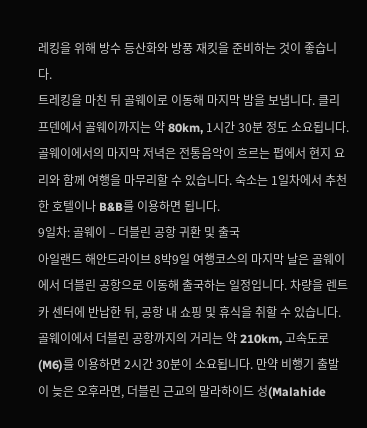레킹을 위해 방수 등산화와 방풍 재킷을 준비하는 것이 좋습니다.
트레킹을 마친 뒤 골웨이로 이동해 마지막 밤을 보냅니다. 클리프덴에서 골웨이까지는 약 80km, 1시간 30분 정도 소요됩니다. 골웨이에서의 마지막 저녁은 전통음악이 흐르는 펍에서 현지 요리와 함께 여행을 마무리할 수 있습니다. 숙소는 1일차에서 추천한 호텔이나 B&B를 이용하면 됩니다.
9일차: 골웨이 – 더블린 공항 귀환 및 출국
아일랜드 해안드라이브 8박9일 여행코스의 마지막 날은 골웨이에서 더블린 공항으로 이동해 출국하는 일정입니다. 차량을 렌트카 센터에 반납한 뒤, 공항 내 쇼핑 및 휴식을 취할 수 있습니다.
골웨이에서 더블린 공항까지의 거리는 약 210km, 고속도로(M6)를 이용하면 2시간 30분이 소요됩니다. 만약 비행기 출발이 늦은 오후라면, 더블린 근교의 말라하이드 성(Malahide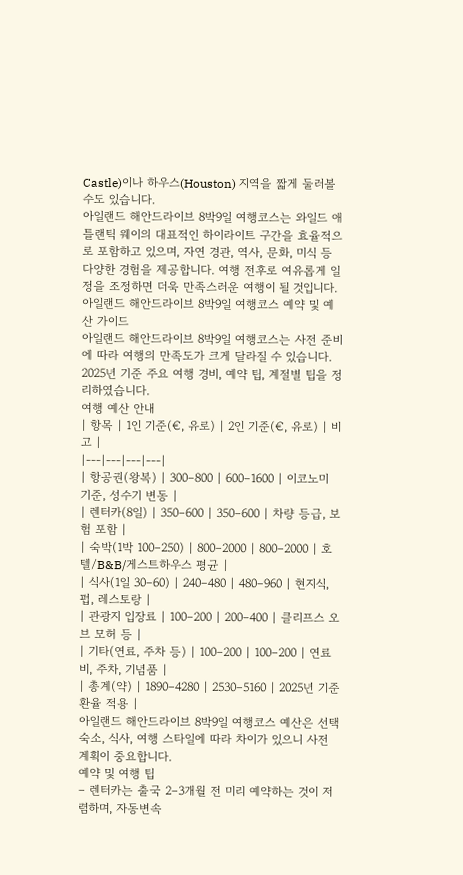Castle)이나 하우스(Houston) 지역을 짧게 둘러볼 수도 있습니다.
아일랜드 해안드라이브 8박9일 여행코스는 와일드 애틀랜틱 웨이의 대표적인 하이라이트 구간을 효율적으로 포함하고 있으며, 자연 경관, 역사, 문화, 미식 등 다양한 경험을 제공합니다. 여행 전후로 여유롭게 일정을 조정하면 더욱 만족스러운 여행이 될 것입니다.
아일랜드 해안드라이브 8박9일 여행코스 예약 및 예산 가이드
아일랜드 해안드라이브 8박9일 여행코스는 사전 준비에 따라 여행의 만족도가 크게 달라질 수 있습니다. 2025년 기준 주요 여행 경비, 예약 팁, 계절별 팁을 정리하였습니다.
여행 예산 안내
| 항목 | 1인 기준(€, 유로) | 2인 기준(€, 유로) | 비고 |
|---|---|---|---|
| 항공권(왕복) | 300–800 | 600–1600 | 이코노미 기준, 성수기 변동 |
| 렌터카(8일) | 350–600 | 350–600 | 차량 등급, 보험 포함 |
| 숙박(1박 100–250) | 800–2000 | 800–2000 | 호텔/B&B/게스트하우스 평균 |
| 식사(1일 30–60) | 240–480 | 480–960 | 현지식, 펍, 레스토랑 |
| 관광지 입장료 | 100–200 | 200–400 | 클리프스 오브 모허 등 |
| 기타(연료, 주차 등) | 100–200 | 100–200 | 연료비, 주차, 기념품 |
| 총계(약) | 1890–4280 | 2530–5160 | 2025년 기준 환율 적용 |
아일랜드 해안드라이브 8박9일 여행코스 예산은 선택 숙소, 식사, 여행 스타일에 따라 차이가 있으니 사전 계획이 중요합니다.
예약 및 여행 팁
– 렌터카는 출국 2–3개월 전 미리 예약하는 것이 저렴하며, 자동변속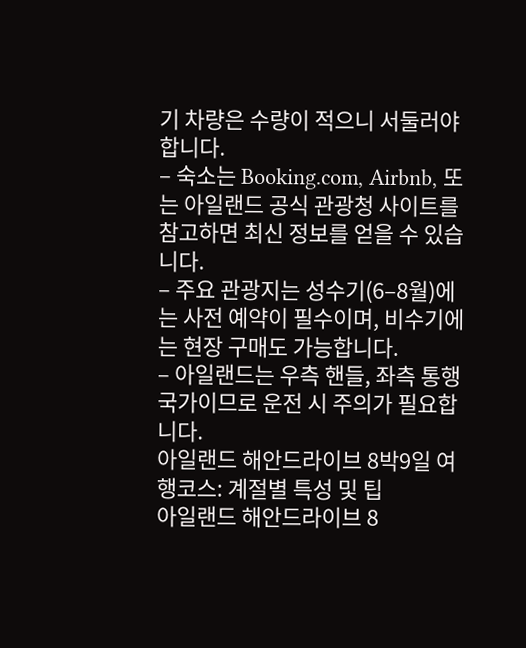기 차량은 수량이 적으니 서둘러야 합니다.
– 숙소는 Booking.com, Airbnb, 또는 아일랜드 공식 관광청 사이트를 참고하면 최신 정보를 얻을 수 있습니다.
– 주요 관광지는 성수기(6–8월)에는 사전 예약이 필수이며, 비수기에는 현장 구매도 가능합니다.
– 아일랜드는 우측 핸들, 좌측 통행 국가이므로 운전 시 주의가 필요합니다.
아일랜드 해안드라이브 8박9일 여행코스: 계절별 특성 및 팁
아일랜드 해안드라이브 8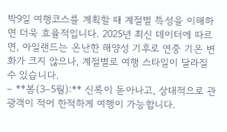박9일 여행코스를 계획할 때 계절별 특성을 이해하면 더욱 효율적입니다. 2025년 최신 데이터에 따르면, 아일랜드는 온난한 해양성 기후로 연중 기온 변화가 크지 않으나, 계절별로 여행 스타일이 달라질 수 있습니다.
– **봄(3–5월):** 신록이 돋아나고, 상대적으로 관광객이 적어 한적하게 여행이 가능합니다.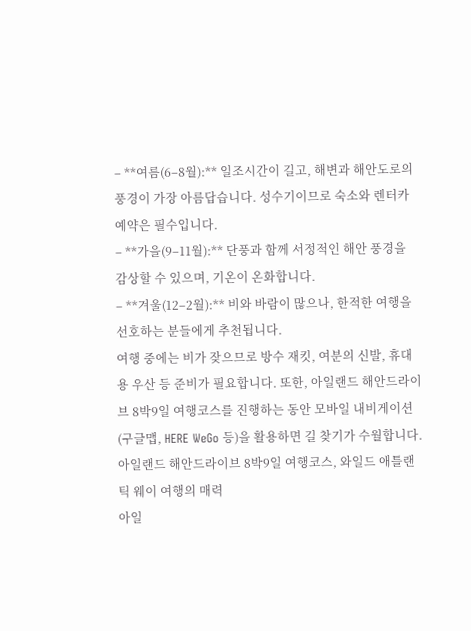– **여름(6–8월):** 일조시간이 길고, 해변과 해안도로의 풍경이 가장 아름답습니다. 성수기이므로 숙소와 렌터카 예약은 필수입니다.
– **가을(9–11월):** 단풍과 함께 서정적인 해안 풍경을 감상할 수 있으며, 기온이 온화합니다.
– **겨울(12–2월):** 비와 바람이 많으나, 한적한 여행을 선호하는 분들에게 추천됩니다.
여행 중에는 비가 잦으므로 방수 재킷, 여분의 신발, 휴대용 우산 등 준비가 필요합니다. 또한, 아일랜드 해안드라이브 8박9일 여행코스를 진행하는 동안 모바일 내비게이션(구글맵, HERE WeGo 등)을 활용하면 길 찾기가 수월합니다.
아일랜드 해안드라이브 8박9일 여행코스, 와일드 애틀랜틱 웨이 여행의 매력
아일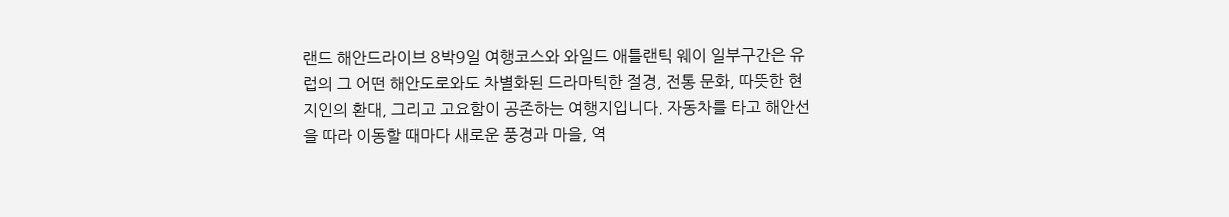랜드 해안드라이브 8박9일 여행코스와 와일드 애틀랜틱 웨이 일부구간은 유럽의 그 어떤 해안도로와도 차별화된 드라마틱한 절경, 전통 문화, 따뜻한 현지인의 환대, 그리고 고요함이 공존하는 여행지입니다. 자동차를 타고 해안선을 따라 이동할 때마다 새로운 풍경과 마을, 역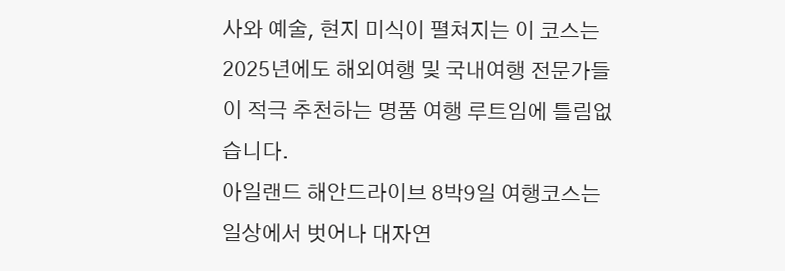사와 예술, 현지 미식이 펼쳐지는 이 코스는 2025년에도 해외여행 및 국내여행 전문가들이 적극 추천하는 명품 여행 루트임에 틀림없습니다.
아일랜드 해안드라이브 8박9일 여행코스는 일상에서 벗어나 대자연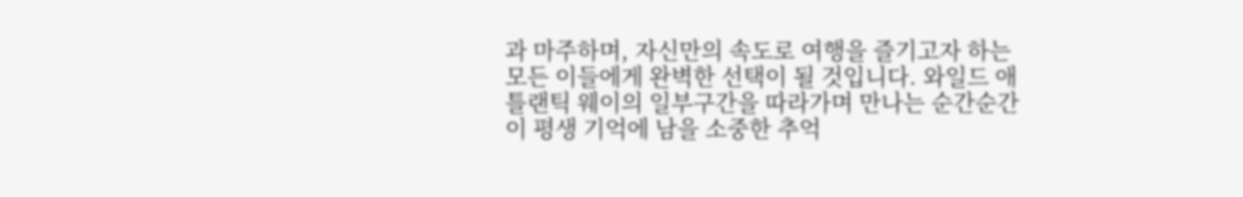과 마주하며, 자신만의 속도로 여행을 즐기고자 하는 모든 이들에게 완벽한 선택이 될 것입니다. 와일드 애틀랜틱 웨이의 일부구간을 따라가며 만나는 순간순간이 평생 기억에 남을 소중한 추억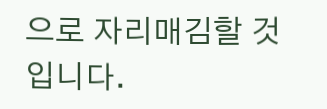으로 자리매김할 것입니다.